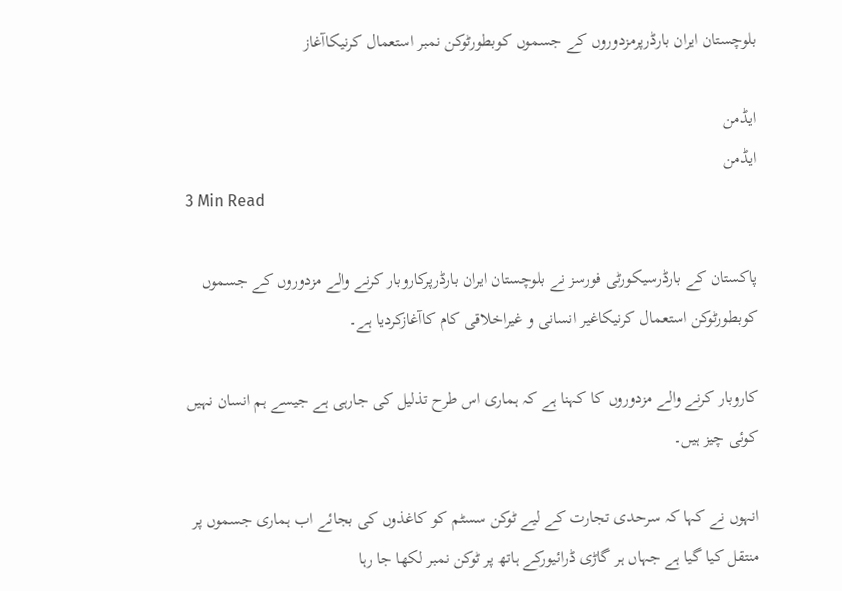بلوچستان ایران بارڈرپرمزدوروں کے جسموں کوبطورٹوکن نمبر استعمال کرنیکاآغاز

ایڈمن
ایڈمن
3 Min Read

پاکستان کے بارڈرسیکورٹی فورسز نے بلوچستان ایران بارڈرپرکاروبار کرنے والے مزدوروں کے جسموں کوبطورٹوکن استعمال کرنیکاغیر انسانی و غیراخلاقی کام کاآغازکردیا ہے۔

کاروبار کرنے والے مزدوروں کا کہنا ہے کہ ہماری اس طرح تذلیل کی جارہی ہے جیسے ہم انسان نہیں کوئی چیز ہیں۔

انہوں نے کہا کہ سرحدی تجارت کے لیے ٹوکن سسٹم کو کاغذوں کی بجائے اب ہماری جسموں پر منتقل کیا گیا ہے جہاں ہر گاڑی ڈرائیورکے ہاتھ پر ٹوکن نمبر لکھا جا رہا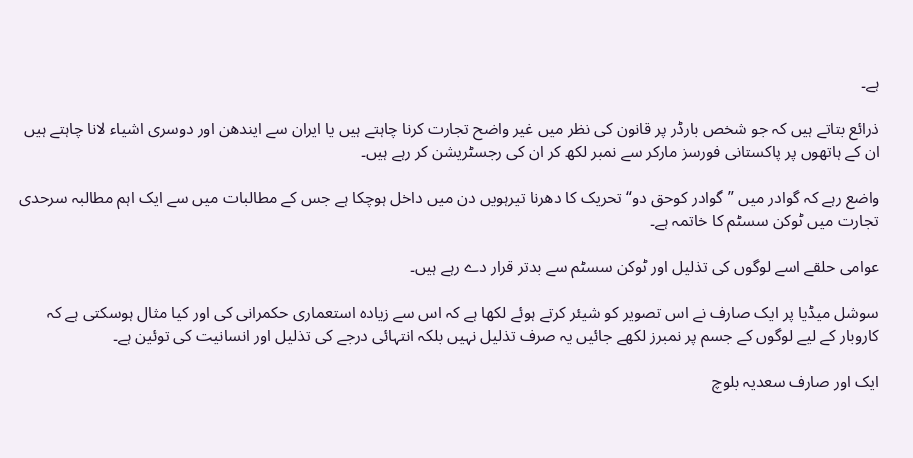ہے۔

ذرائع بتاتے ہیں کہ جو شخص بارڈر پر قانون کی نظر میں غیر واضح تجارت کرنا چاہتے ہیں یا ایران سے ایندھن اور دوسری اشیاء لانا چاہتے ہیں ان کے ہاتھوں پر پاکستانی فورسز مارکر سے نمبر لکھ کر ان کی رجسٹریشن کر رہے ہیں۔

واضع رہے کہ گوادر میں ”گوادر کوحق دو“ تحریک کا دھرنا تیرہویں دن میں داخل ہوچکا ہے جس کے مطالبات میں سے ایک اہم مطالبہ سرحدی تجارت میں ٹوکن سسٹم کا خاتمہ ہے۔

عوامی حلقے اسے لوگوں کی تذلیل اور ٹوکن سسٹم سے بدتر قرار دے رہے ہیں۔

سوشل میڈیا پر ایک صارف نے اس تصویر کو شیئر کرتے ہوئے لکھا ہے کہ اس سے زیادہ استعماری حکمرانی کی اور کیا مثال ہوسکتی ہے کہ کاروبار کے لیے لوگوں کے جسم پر نمبرز لکھے جائیں یہ صرف تذلیل نہیں بلکہ انتہائی درجے کی تذلیل اور انسانیت کی توئین ہے۔

ایک اور صارف سعدیہ بلوچ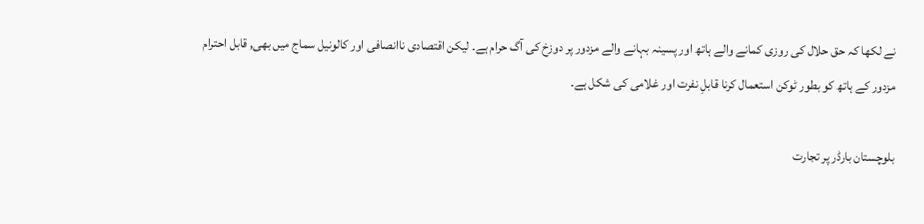نے لکھا کہ حق حلال کی روزی کمانے والے ہاتھ اور پسینہ بہانے والے مزدور پر دوزخ کی آگ حرام ہے۔ لیکن اقتصادی ناانصافی اور کالونیل سماج میں بھی, قابل احترام مزدور کے ہاتھ کو بطور ٹوکن استعمال کرنا قابلِ نفرت اور غلامی کی شکل ہے۔

بلوچستان بارڈر پر تجارت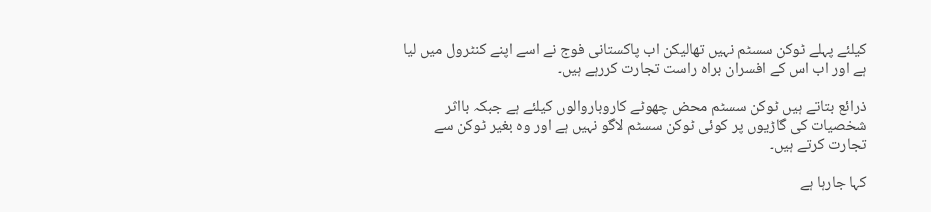کیلئے پہلے ٹوکن سسٹم نہیں تھالیکن اب پاکستانی فوج نے اسے اپنے کنٹرول میں لیا ہے اور اب اس کے افسران براہ راست تجارت کررہے ہیں۔

ذرائع بتاتے ہیں ٹوکن سسٹم محض چھوٹے کاروباروالوں کیلئے ہے جبکہ بااثر شخصیات کی گاڑیوں پر کوئی ٹوکن سسٹم لاگو نہیں ہے اور وہ بغیر ٹوکن سے تجارت کرتے ہیں۔

کہا جارہا ہے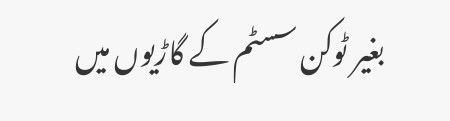بغیر ٹوکن سسٹم کے گاڑیوں میں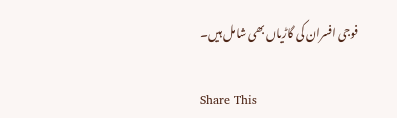فوجی افسران کی گاڑیاں بھی شامل ہیں۔

Share This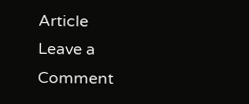Article
Leave a Comment